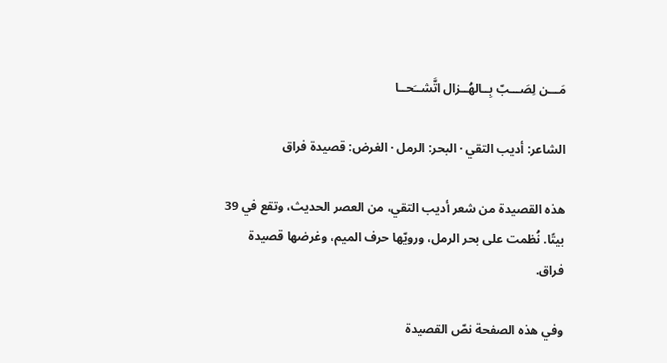مَـــن لِصَـــبّ بِــالهُــزال اتَّشــَحــا

الشاعر: أديب التقي · البحر: الرمل · الغرض: قصيدة فراق

هذه القصيدة من شعر أديب التقي، من العصر الحديث، وتقع في 39 بيتًا. نُظمت على بحر الرمل، ورويّها حرف الميم، وغرضها قصيدة فراق.

وفي هذه الصفحة نصّ القصيدة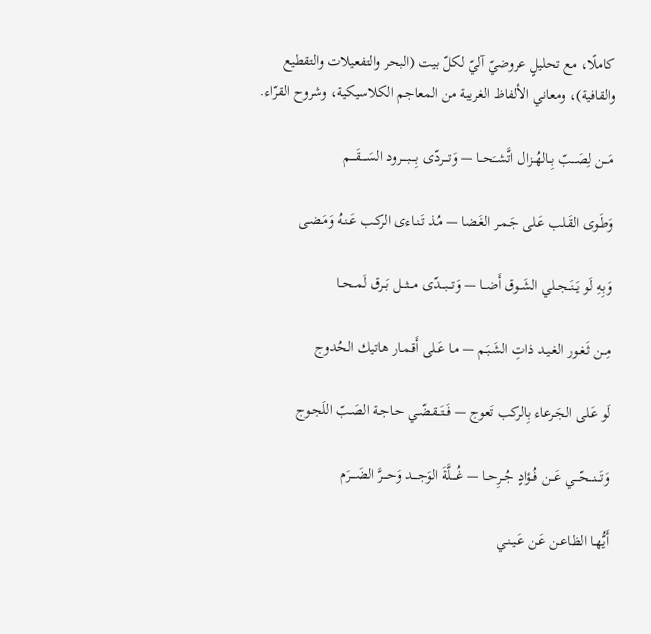كاملًا، مع تحليلٍ عروضيّ آليّ لكلّ بيت (البحر والتفعيلات والتقطيع والقافية)، ومعاني الألفاظ الغريبة من المعاجم الكلاسيكية، وشروح القرّاء.

مَـــن لِصَـــبّ بِــالهُــزال اتَّشــَحــا — وَتــــردّى بِــــبــــرود السَــــقَــــم

وَطَـوى القَـلب عَـلى جَـمـر الغَـضا — مُـذ تَـنـاءى الركـب عَـنـهُ وَمَـضـى

وَبِهِ لَو يَــنَــجــلي الشَــوق أَضــا — وَتـــبـــدّى مـــثـــل بَــرق لَمــحــا

مِــن ثَـغـور الغـيـد ذاتِ الشَـبَـم — مـا عَـلى أَقـمـار هاتيك الحُدوج

لَو عَـلى الجَـرعاء بِالركب تَعوج — فَــتَــقـضّـي حـاجـة الصَـبّ اللَجـوج

وَتَـــنـــحّـــي عَـــن فُــؤادٍ جُــرِحــا — غُــــلَّةَ الوَجــــد وَحــــرَّ الضَــــرَم

أَيُّهـا الظـاعـن عَـن عَـيـنـي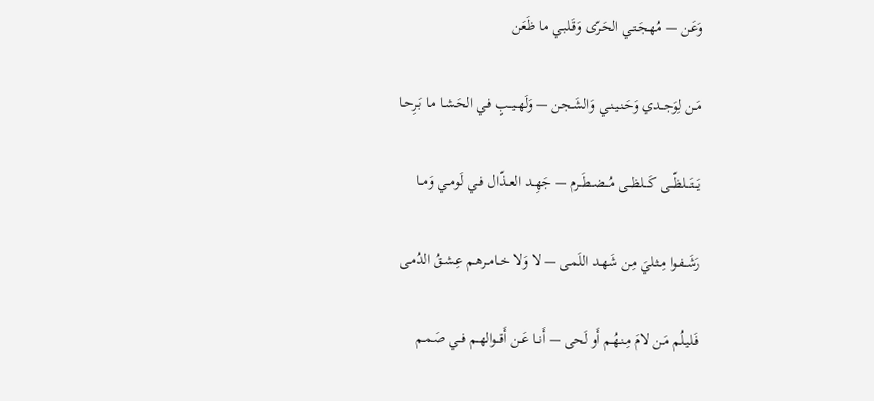وَعَـن — مُهـجَـتـي الحَـرّى وَقَـلبـي ما ظَعَن

مَــن لِوَجــدي وَحَـنـيـنـي وَالشَـجـن — وَلَهــيــبٍ فـي الحَـشـا مـا بَـرِحـا

يَـــتَـــلظّـــى كَـــلظـــى مُـــضــطَــرم — جَهِــد العــذّال فــي لَومــي وَمــا

رَشَــفـوا مِـثـليَ مِـن شَهـد اللَمـى — لا وَلا خــامــرهـم عِـشـقُ الدُمـى

فَـليـلُم مَـن لامَ مِـنـهُـم أَو لَحى — أَنــا عَــن أَقــوالهــم فــي صَـمـم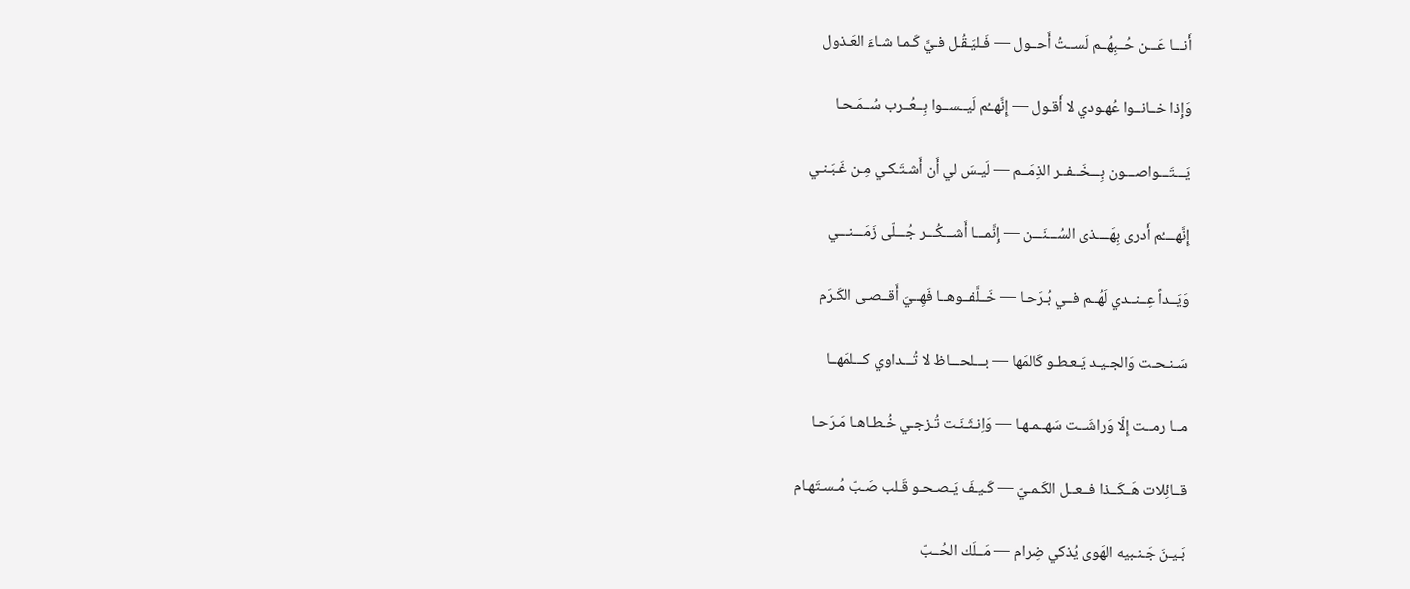أَنـــا عَـــن حُــبِهُــم لَســتُ أَحــول — فَـليَـقُـل فـيَّ كَـمـا شـاءَ العَـذول

وَإِذا خــانــوا عُهـودي لا أَقـول — إِنَّهــُم لَيــســوا بِــعُــرب سُــمَـحـا

يَـــتَـــواصـــون بِـــخَــفــر الذِمَــم — لَيـسَ لي أَن أَشـتَـكـي مِـن غَـبَـنـي

إِنَّهــــُم أَدرى بِهَــــذى السُـــنَـــن — إِنَّمـــا أَشـــكُـــر جُـــلّى زَمَـــنـــي

وَيَــداً عِــنــدي لَهُــم فــي بُـرَحـا — خَــلَّفــوهــا فَهِــيَ أَقــصـى الكَـرَم

سَـنـحـت وَالجـيـد يَـعـطـو كَالمَها — بـــلحـــاظ لا تُـــداوي كـــلمَهــا

مــا رمــت إِلّا وَراشَــت سَهــمـهـا — وَاِنـثَـنَـت تُـزجـي خُـطـاهـا مَـرَحـا

قــائِلات هَــكَــذا فــعــل الكَـمـيّ — كَـيـفَ يَـصـحـو قَـلب صَـبّ مُـسـتَهـام

بَـيـنَ جَـنـبيه الهَوى يُذكي ضِرام — مَــلَك الحُــبّ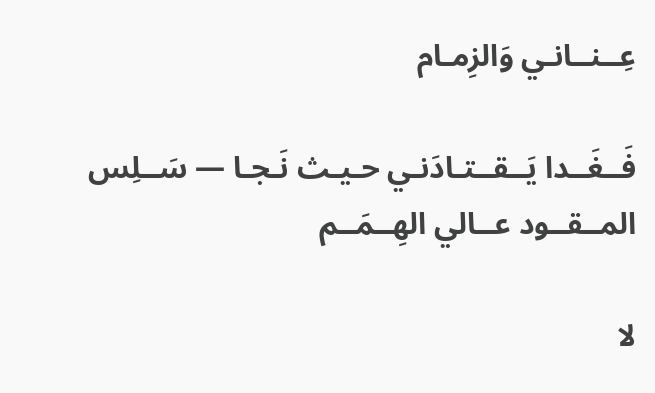عِــنــانـي وَالزِمـام

فَــغَــدا يَــقــتـادَنـي حـيـث نَـجـا — سَــلِس المــقــود عــالي الهِــمَــم

لا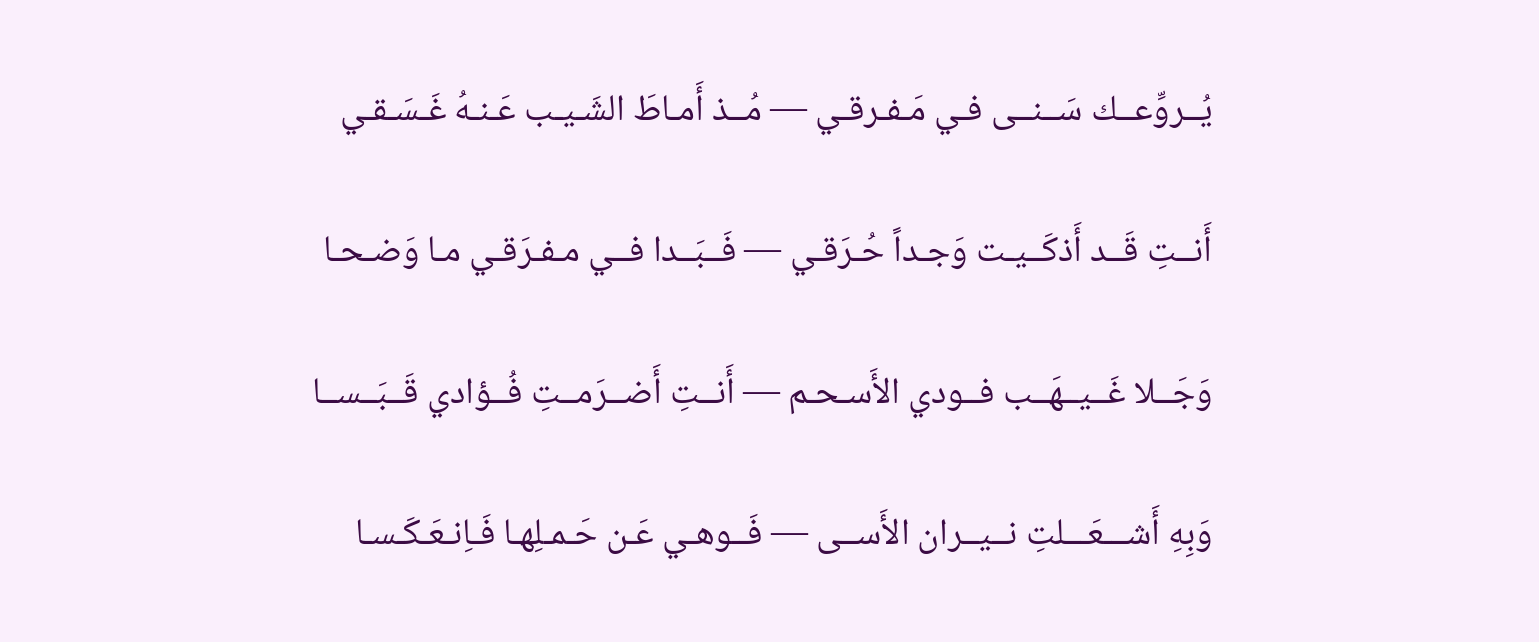يُــروِّعــك سَــنــى فـي مَـفـرقـي — مُــذ أَمـاطَ الشَـيـب عَـنـهُ غَـسَـقـي

أَنــتِ قَــد أَذكَــيـت وَجـداً حُـرَقـي — فَــبَــدا فــي مـفـرَقـي مـا وَضـحـا

وَجَــلا غَــيــهَــب فــودي الأَسـحـم — أَنــتِ أَضــرَمــتِ فُــؤادي قَــبَــســا

وَبِهِ أَشـــعَـــلتِ نــيــران الأَســى — فَــوهـي عَـن حَـمـلِهـا فَـاِنـعَـكَـسـا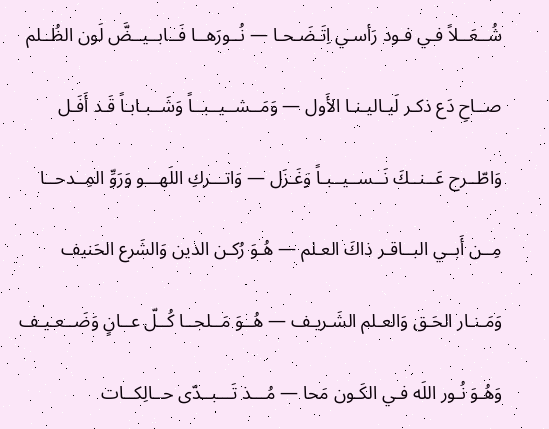شُــعَــلاً فـي فـود رَأسـي اِتَـضَـحـا — نُــورَهــا فَــابــيــضَّ لَون الظُــلم

صــاحِ دَع ذكـر لَيـاليـنـا الأَول — وَمَــشــيــبــاً وَشَــبـابـاً قَـد أَفَـل

وَاطّــرح عَــنــكَ نَــســيــبـاً وَغَـزَل — وَاتـــركِ اللَهـــو وَرَوِّ المِــدحــا

مِــن أَبــي البــاقـر ذاكَ العـلم — هُـوَ رُكـن الدين وَالشَرع الحَنيف

وَمَـنـار الحَـق وَالعـلم الشَـريـف — هُــوَ مَــلجــا كُــلّ عــانٍ وَضَــعـيـف

وَهُـوَ نُـور اللَه فـي الكَـون مَحا — مُـــذ تَـــبــدّى حــالِكــات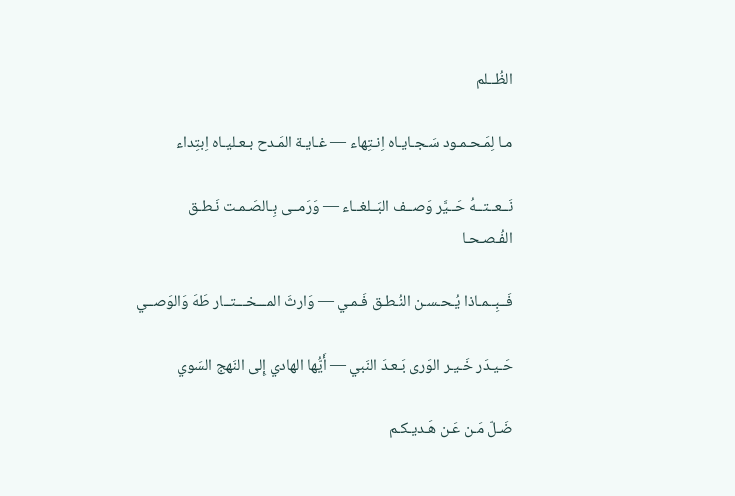الظُــلم

مـا لِمَـحـمـود سَـجـايـاه اِنـتِهاء — غـايـة المَـدح بـعـليـاه اِبتِداء

نَــعــتــهُ حَــيَّر وَصــف البَــلغــاء — وَرَمــى بِـالصَـمـت نَـطـق الفُـصـحـا

فَــبِــمـاذا يُـحـسـن النُـطـق فَـمـي — وَارثَ المـــخـــتــار طَهَ وَالوَصــي

حَـيـدَر خَـيـر الوَرى بَـعـدَ النَبي — أَيُّها الهادي إِلى النَهج السَوي

ضَـلّ مَـن عَـن هَـديـكـم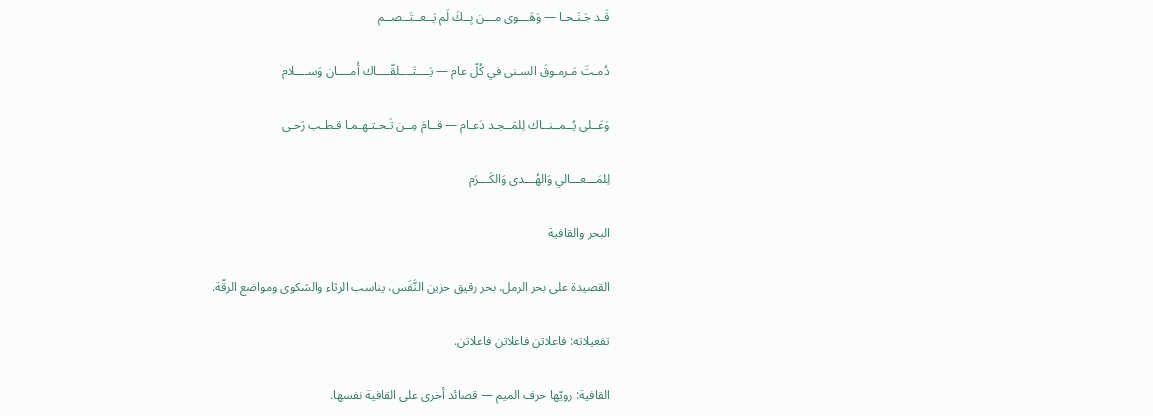قَـد جَـنَـحـا — وَهَـــوى مـــن بِــكَ لَم يَــعــتَــصــم

دُمـتَ مَـرمـوقَ السـنى في كُلّ عام — يَــــتَــــلقّــــاك أَمــــان وَســــلام

وَعَــلى يُــمــنــاك لِلمَــجـد دَعـام — قــامَ مِــن تَـحـتـهـمـا قـطـب رَحـى

لِلمَـــعـــالي وَالهُـــدى وَالكَـــرَم

البحر والقافية

القصيدة على بحر الرمل. بحر رقيق حزين النَّفَس، يناسب الرثاء والشكوى ومواضع الرقّة.

تفعيلاته: فاعلاتن فاعلاتن فاعلاتن.

القافية: رويّها حرف الميم — قصائد أخرى على القافية نفسها.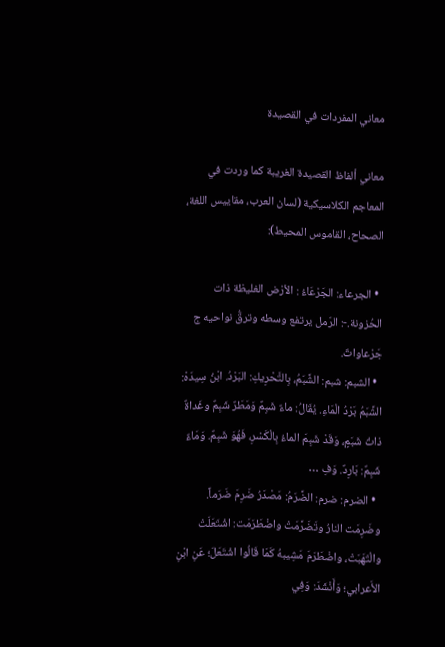معاني المفردات في القصيدة

معاني ألفاظ القصيدة الغريبة كما وردت في المعاجم الكلاسيكية (لسان العرب، مقاييس اللغة، الصحاح، القاموس المحيط):

  • الجرعاء: الجَرْعَاءُ : الأرْض الغليظة ذات الحُزونة.-: الرّمل يرتفع وسطه وترقُّ نواحيه ج جَرْعاواتٌ.
  • الشبم: شبم: الشَّبَمُ، بِالتَّحْرِيكِ: البَرْدُ. ابْنُ سِيدَهْ: الشَّبَمُ بَرْدُ الْمَاءِ. يُقَالُ: ماءٌ شَبِمٌ وَمَطَرٌ شَبِمٌ وغَداةٌ ذاتُ شَبَمٍ، وَقَدْ شَبِمَ الماءُ بِالْكَسْرِ، فَهُوَ شَبِمٌ. وَمَاءٌ شَبِمٌ: بَارِدٌ. وَفِ …
  • الضرم: ضرم: الضَّرَمُ: مَصْدَرُ ضَرِمَ ضَرَماً. وضَرِمَت النارُ وتَضَرَّمَتْ واضْطَرَمَت: اشْتَعَلَتْ والْتَهَبَتْ، واضْطَرَمَ مَشِيبهُ كَمَا قَالُوا اشْتَعَلَ؛ عَنِ ابْنِ الأَعرابي؛ وَأَنْشَدَ: وَفِي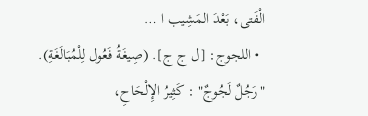الْفَتى، بَعْدَ المَشِيب ا …
  • اللجوج: [ل ج ج]. (صِيغَةُ فَعُول لِلْمُبَالَغَةِ). "رَجُلٌ لَجُوجٌ" : كَثِيرُ الإِلْحَاحِ،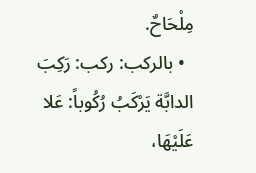مِلْحَاحٌ.
  • بالركب: ركب: رَكِبَ الدابَّة يَرْكَبُ رُكُوباً: عَلا عَلَيْهَا،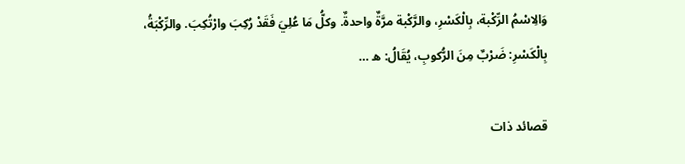وَالِاسْمُ الرِّكْبة، بِالْكَسْرِ، والرَّكْبة مرَّةٌ واحدةٌ. وكلُّ مَا عُلِيَ فَقَدْ رُكِبَ وارْتُكِبَ. والرِّكْبَةُ، بِالْكَسْرِ: ضَرْبٌ مِنَ الرُّكوبِ، يُقَالُ: ه …

قصائد ذات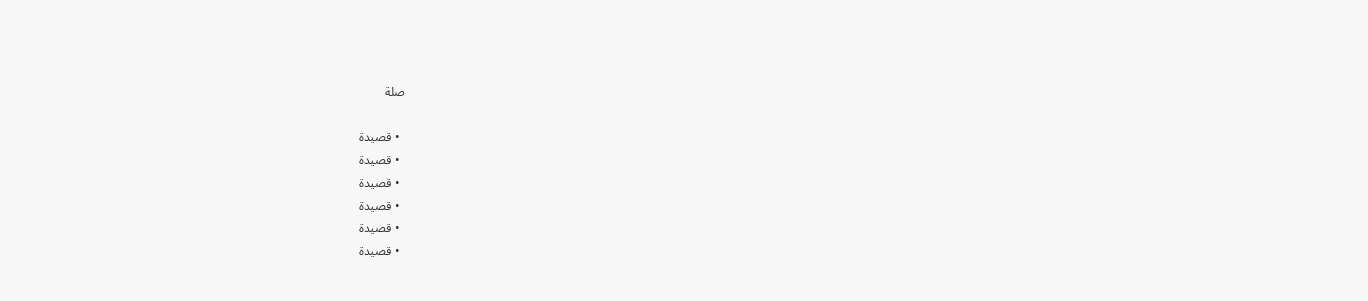صلة

  • قصيدة
  • قصيدة
  • قصيدة
  • قصيدة
  • قصيدة
  • قصيدة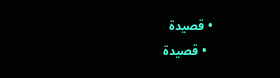• قصيدة
  • قصيدة